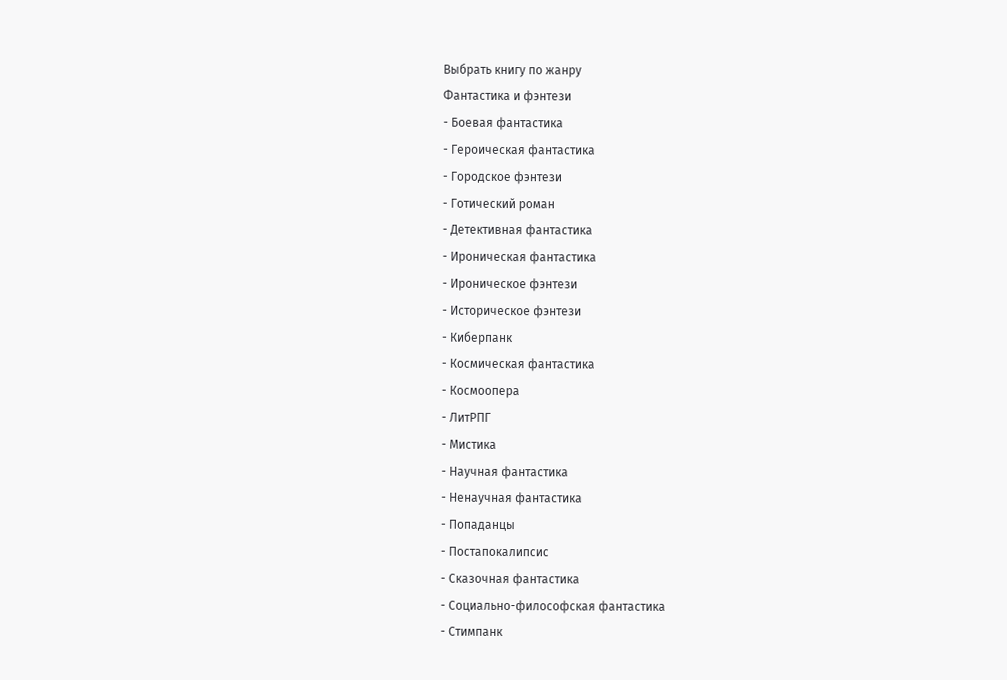Выбрать книгу по жанру
Фантастика и фэнтези
- Боевая фантастика
- Героическая фантастика
- Городское фэнтези
- Готический роман
- Детективная фантастика
- Ироническая фантастика
- Ироническое фэнтези
- Историческое фэнтези
- Киберпанк
- Космическая фантастика
- Космоопера
- ЛитРПГ
- Мистика
- Научная фантастика
- Ненаучная фантастика
- Попаданцы
- Постапокалипсис
- Сказочная фантастика
- Социально-философская фантастика
- Стимпанк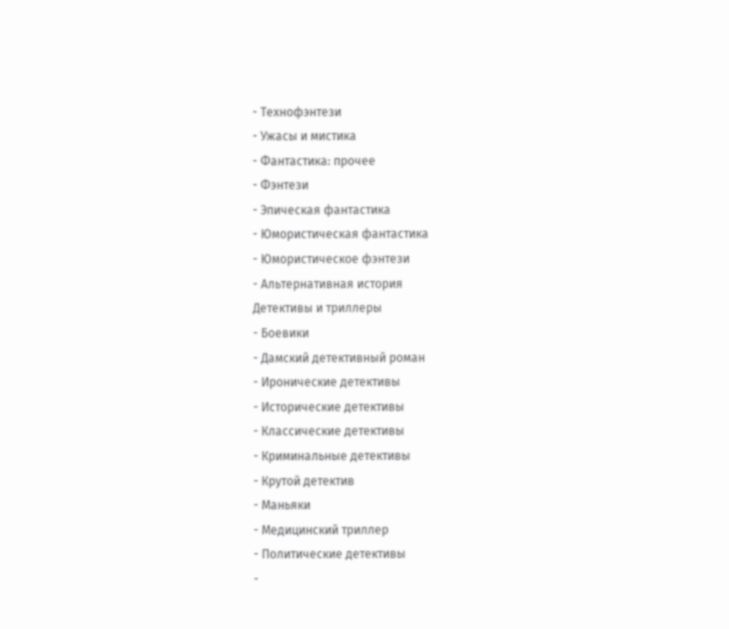- Технофэнтези
- Ужасы и мистика
- Фантастика: прочее
- Фэнтези
- Эпическая фантастика
- Юмористическая фантастика
- Юмористическое фэнтези
- Альтернативная история
Детективы и триллеры
- Боевики
- Дамский детективный роман
- Иронические детективы
- Исторические детективы
- Классические детективы
- Криминальные детективы
- Крутой детектив
- Маньяки
- Медицинский триллер
- Политические детективы
-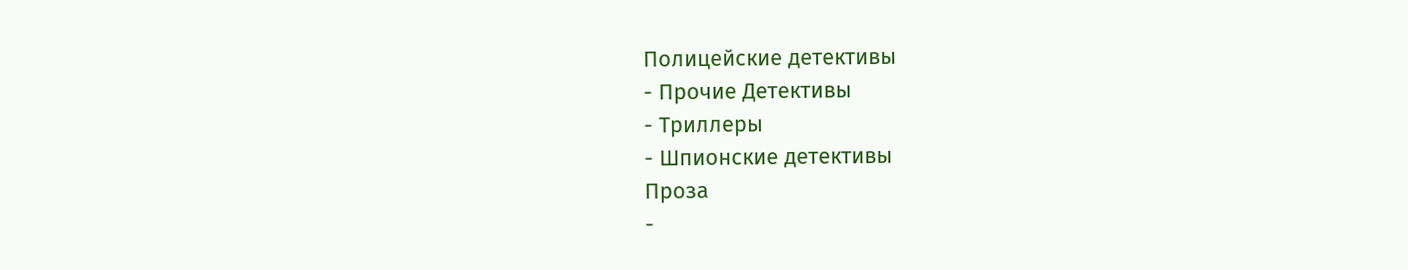Полицейские детективы
- Прочие Детективы
- Триллеры
- Шпионские детективы
Проза
-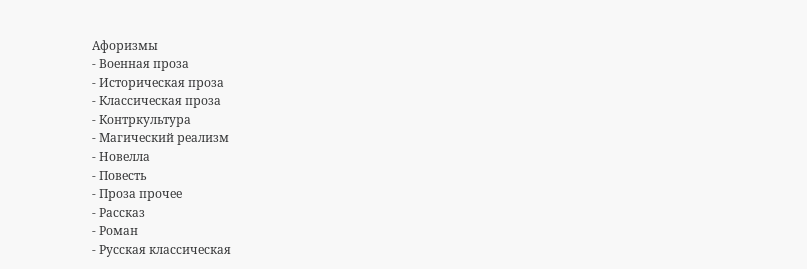Афоризмы
- Военная проза
- Историческая проза
- Классическая проза
- Контркультура
- Магический реализм
- Новелла
- Повесть
- Проза прочее
- Рассказ
- Роман
- Русская классическая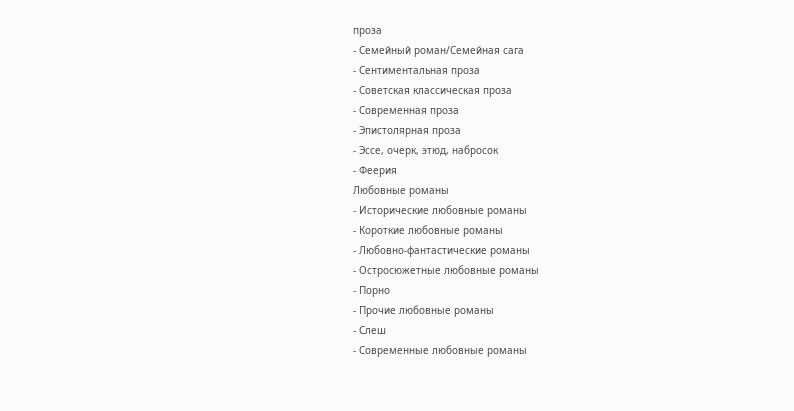проза
- Семейный роман/Семейная сага
- Сентиментальная проза
- Советская классическая проза
- Современная проза
- Эпистолярная проза
- Эссе, очерк, этюд, набросок
- Феерия
Любовные романы
- Исторические любовные романы
- Короткие любовные романы
- Любовно-фантастические романы
- Остросюжетные любовные романы
- Порно
- Прочие любовные романы
- Слеш
- Современные любовные романы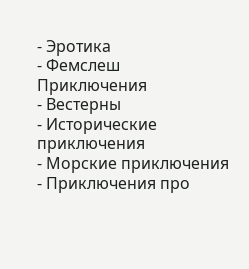- Эротика
- Фемслеш
Приключения
- Вестерны
- Исторические приключения
- Морские приключения
- Приключения про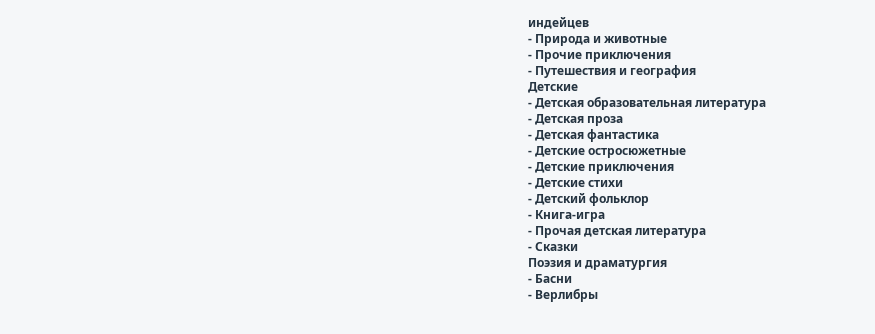индейцев
- Природа и животные
- Прочие приключения
- Путешествия и география
Детские
- Детская образовательная литература
- Детская проза
- Детская фантастика
- Детские остросюжетные
- Детские приключения
- Детские стихи
- Детский фольклор
- Книга-игра
- Прочая детская литература
- Сказки
Поэзия и драматургия
- Басни
- Верлибры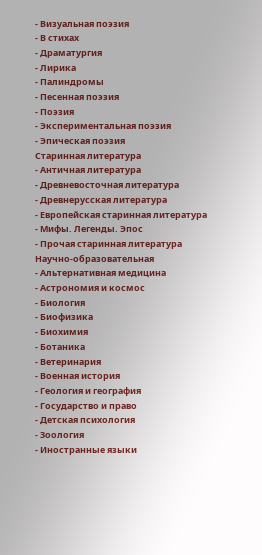- Визуальная поэзия
- В стихах
- Драматургия
- Лирика
- Палиндромы
- Песенная поэзия
- Поэзия
- Экспериментальная поэзия
- Эпическая поэзия
Старинная литература
- Античная литература
- Древневосточная литература
- Древнерусская литература
- Европейская старинная литература
- Мифы. Легенды. Эпос
- Прочая старинная литература
Научно-образовательная
- Альтернативная медицина
- Астрономия и космос
- Биология
- Биофизика
- Биохимия
- Ботаника
- Ветеринария
- Военная история
- Геология и география
- Государство и право
- Детская психология
- Зоология
- Иностранные языки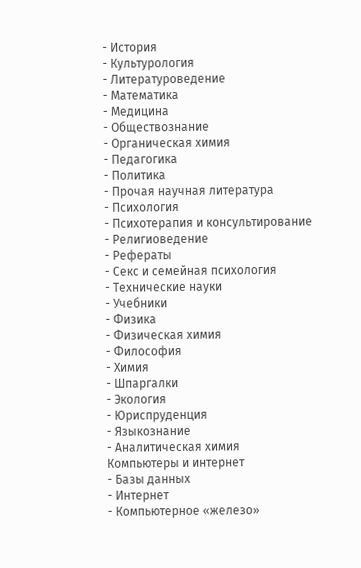- История
- Культурология
- Литературоведение
- Математика
- Медицина
- Обществознание
- Органическая химия
- Педагогика
- Политика
- Прочая научная литература
- Психология
- Психотерапия и консультирование
- Религиоведение
- Рефераты
- Секс и семейная психология
- Технические науки
- Учебники
- Физика
- Физическая химия
- Философия
- Химия
- Шпаргалки
- Экология
- Юриспруденция
- Языкознание
- Аналитическая химия
Компьютеры и интернет
- Базы данных
- Интернет
- Компьютерное «железо»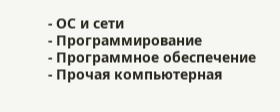- ОС и сети
- Программирование
- Программное обеспечение
- Прочая компьютерная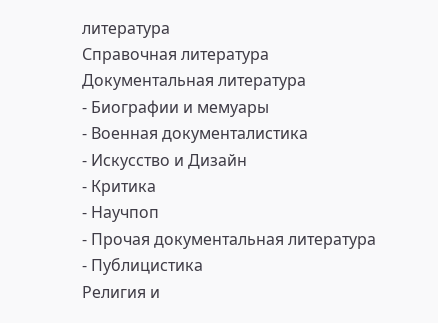литература
Справочная литература
Документальная литература
- Биографии и мемуары
- Военная документалистика
- Искусство и Дизайн
- Критика
- Научпоп
- Прочая документальная литература
- Публицистика
Религия и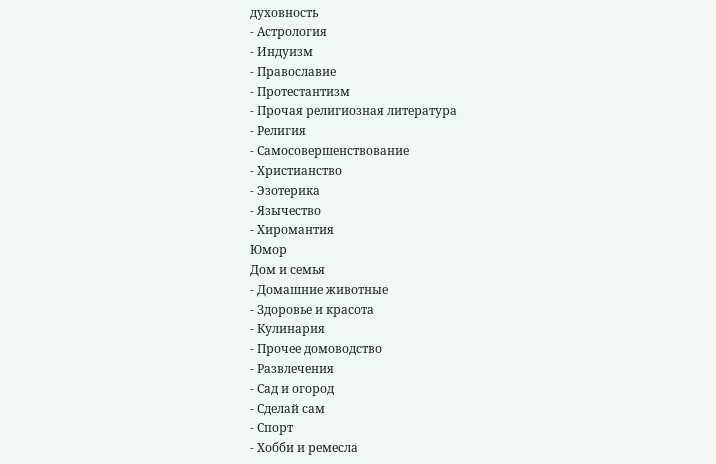духовность
- Астрология
- Индуизм
- Православие
- Протестантизм
- Прочая религиозная литература
- Религия
- Самосовершенствование
- Христианство
- Эзотерика
- Язычество
- Хиромантия
Юмор
Дом и семья
- Домашние животные
- Здоровье и красота
- Кулинария
- Прочее домоводство
- Развлечения
- Сад и огород
- Сделай сам
- Спорт
- Хобби и ремесла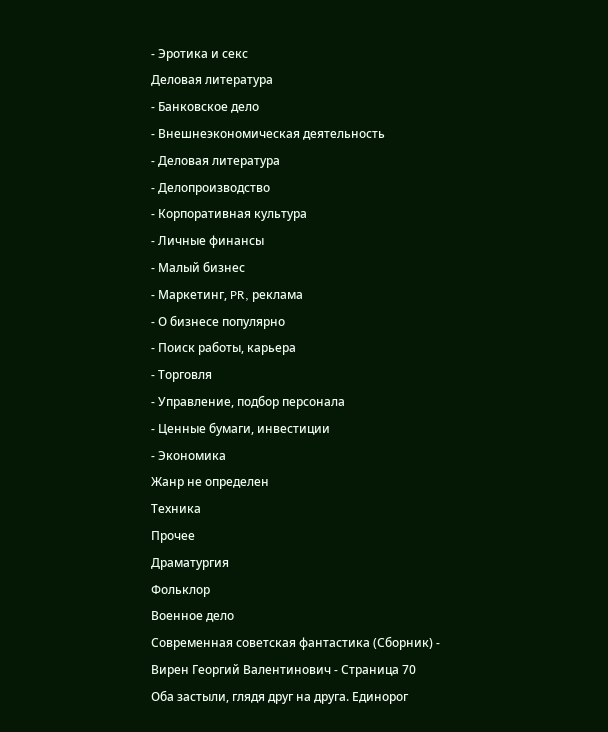- Эротика и секс
Деловая литература
- Банковское дело
- Внешнеэкономическая деятельность
- Деловая литература
- Делопроизводство
- Корпоративная культура
- Личные финансы
- Малый бизнес
- Маркетинг, PR, реклама
- О бизнесе популярно
- Поиск работы, карьера
- Торговля
- Управление, подбор персонала
- Ценные бумаги, инвестиции
- Экономика
Жанр не определен
Техника
Прочее
Драматургия
Фольклор
Военное дело
Современная советская фантастика (Сборник) - Вирен Георгий Валентинович - Страница 70
Оба застыли, глядя друг на друга. Единорог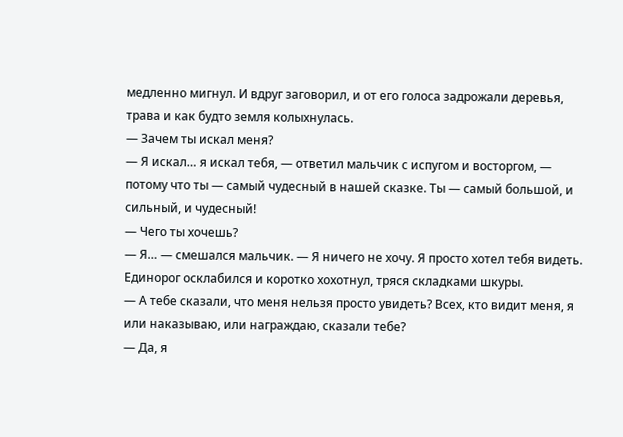медленно мигнул. И вдруг заговорил, и от его голоса задрожали деревья, трава и как будто земля колыхнулась.
— Зачем ты искал меня?
— Я искал… я искал тебя, — ответил мальчик с испугом и восторгом, — потому что ты — самый чудесный в нашей сказке. Ты — самый большой, и сильный, и чудесный!
— Чего ты хочешь?
— Я… — смешался мальчик. — Я ничего не хочу. Я просто хотел тебя видеть.
Единорог осклабился и коротко хохотнул, тряся складками шкуры.
— А тебе сказали, что меня нельзя просто увидеть? Всех, кто видит меня, я или наказываю, или награждаю, сказали тебе?
— Да, я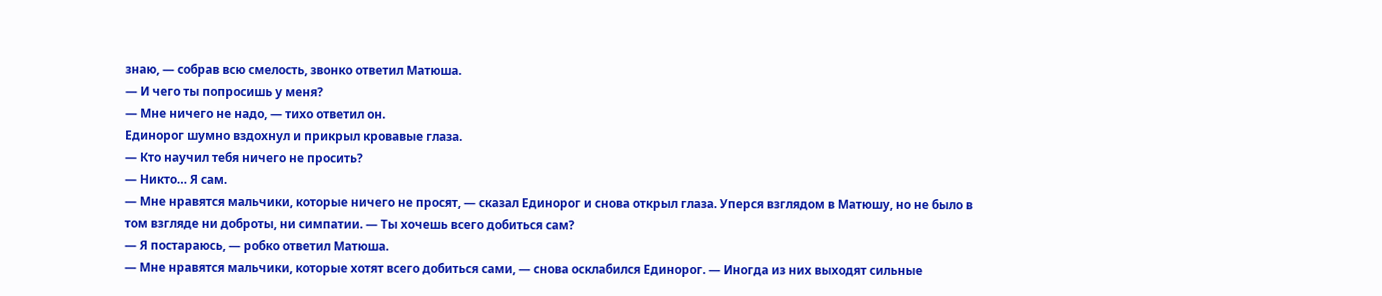знаю, — собрав всю смелость, звонко ответил Матюша.
— И чего ты попросишь у меня?
— Мне ничего не надо, — тихо ответил он.
Единорог шумно вздохнул и прикрыл кровавые глаза.
— Кто научил тебя ничего не просить?
— Никто… Я сам.
— Мне нравятся мальчики, которые ничего не просят, — сказал Единорог и снова открыл глаза. Уперся взглядом в Матюшу, но не было в том взгляде ни доброты, ни симпатии. — Ты хочешь всего добиться сам?
— Я постараюсь, — робко ответил Матюша.
— Мне нравятся мальчики, которые хотят всего добиться сами, — снова осклабился Единорог. — Иногда из них выходят сильные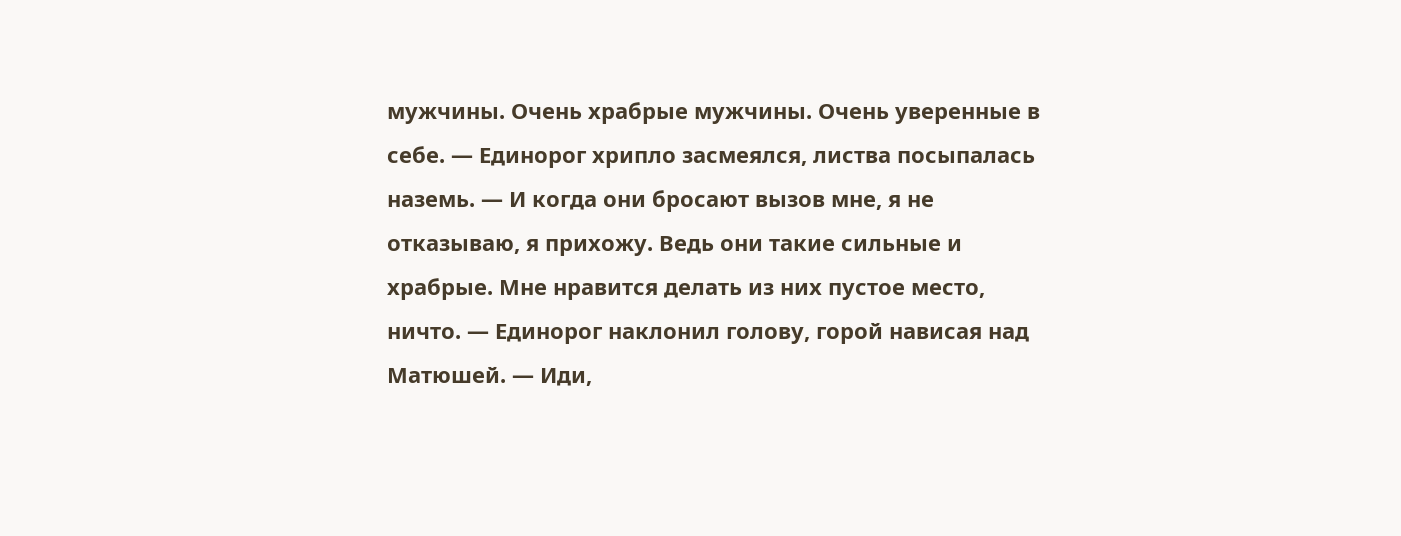мужчины. Очень храбрые мужчины. Очень уверенные в себе. — Единорог хрипло засмеялся, листва посыпалась наземь. — И когда они бросают вызов мне, я не отказываю, я прихожу. Ведь они такие сильные и храбрые. Мне нравится делать из них пустое место, ничто. — Единорог наклонил голову, горой нависая над Матюшей. — Иди,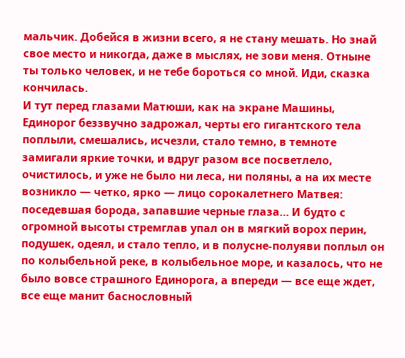мальчик. Добейся в жизни всего, я не стану мешать. Но знай свое место и никогда, даже в мыслях, не зови меня. Отныне ты только человек, и не тебе бороться со мной. Иди, сказка кончилась.
И тут перед глазами Матюши, как на экране Машины, Единорог беззвучно задрожал, черты его гигантского тела поплыли, смешались, исчезли, стало темно, в темноте замигали яркие точки, и вдруг разом все посветлело, очистилось, и уже не было ни леса, ни поляны, а на их месте возникло — четко, ярко — лицо сорокалетнего Матвея: поседевшая борода, запавшие черные глаза… И будто с огромной высоты стремглав упал он в мягкий ворох перин, подушек, одеял, и стало тепло, и в полусне-полуяви поплыл он по колыбельной реке, в колыбельное море, и казалось, что не было вовсе страшного Единорога, а впереди — все еще ждет, все еще манит баснословный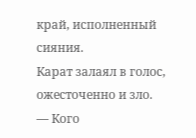край, исполненный сияния.
Карат залаял в голос, ожесточенно и зло.
— Кого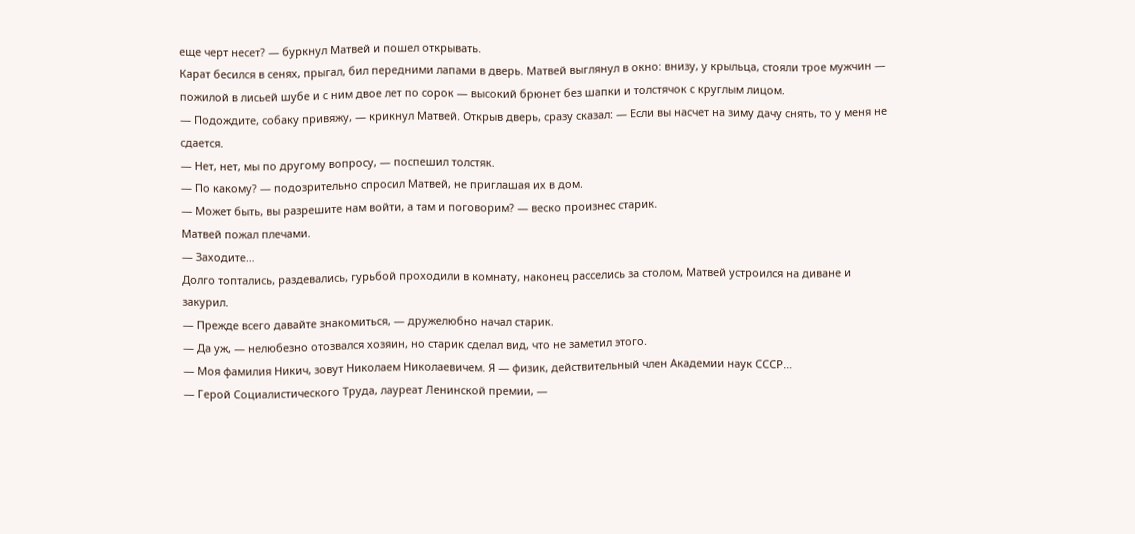еще черт несет? — буркнул Матвей и пошел открывать.
Карат бесился в сенях, прыгал, бил передними лапами в дверь. Матвей выглянул в окно: внизу, у крыльца, стояли трое мужчин — пожилой в лисьей шубе и с ним двое лет по сорок — высокий брюнет без шапки и толстячок с круглым лицом.
— Подождите, собаку привяжу, — крикнул Матвей. Открыв дверь, сразу сказал: — Если вы насчет на зиму дачу снять, то у меня не сдается.
— Нет, нет, мы по другому вопросу, — поспешил толстяк.
— По какому? — подозрительно спросил Матвей, не приглашая их в дом.
— Может быть, вы разрешите нам войти, а там и поговорим? — веско произнес старик.
Матвей пожал плечами.
— Заходите…
Долго топтались, раздевались, гурьбой проходили в комнату, наконец расселись за столом, Матвей устроился на диване и закурил.
— Прежде всего давайте знакомиться, — дружелюбно начал старик.
— Да уж, — нелюбезно отозвался хозяин, но старик сделал вид, что не заметил этого.
— Моя фамилия Никич, зовут Николаем Николаевичем. Я — физик, действительный член Академии наук СССР…
— Герой Социалистического Труда, лауреат Ленинской премии, —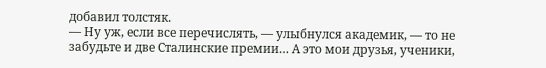добавил толстяк.
— Ну уж, если все перечислять, — улыбнулся академик, — то не забудьте и две Сталинские премии… А это мои друзья, ученики,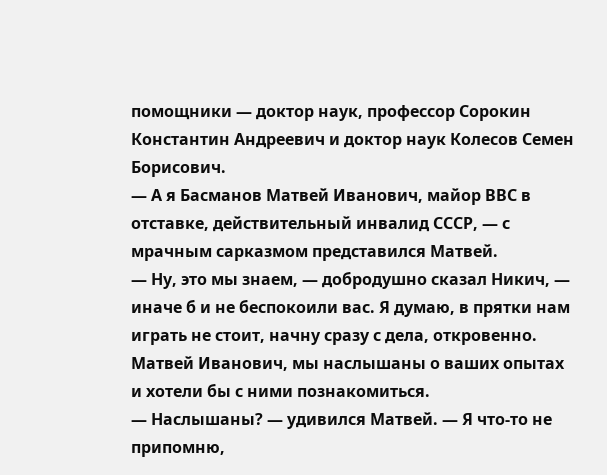помощники — доктор наук, профессор Сорокин Константин Андреевич и доктор наук Колесов Семен Борисович.
— А я Басманов Матвей Иванович, майор ВВС в отставке, действительный инвалид СССР, — с мрачным сарказмом представился Матвей.
— Ну, это мы знаем, — добродушно сказал Никич, — иначе б и не беспокоили вас. Я думаю, в прятки нам играть не стоит, начну сразу с дела, откровенно. Матвей Иванович, мы наслышаны о ваших опытах и хотели бы с ними познакомиться.
— Наслышаны? — удивился Матвей. — Я что-то не припомню,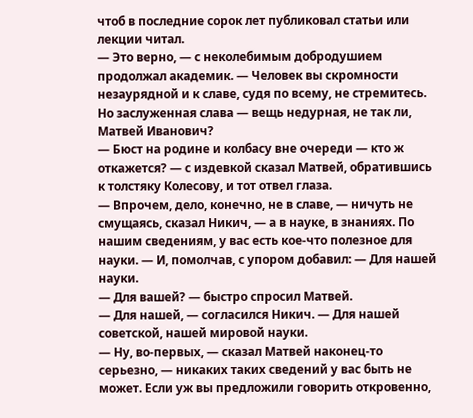чтоб в последние сорок лет публиковал статьи или лекции читал.
— Это верно, — с неколебимым добродушием продолжал академик. — Человек вы скромности незаурядной и к славе, судя по всему, не стремитесь. Но заслуженная слава — вещь недурная, не так ли, Матвей Иванович?
— Бюст на родине и колбасу вне очереди — кто ж откажется? — с издевкой сказал Матвей, обратившись к толстяку Колесову, и тот отвел глаза.
— Впрочем, дело, конечно, не в славе, — ничуть не смущаясь, сказал Никич, — а в науке, в знаниях. По нашим сведениям, у вас есть кое-что полезное для науки. — И, помолчав, с упором добавил: — Для нашей науки.
— Для вашей? — быстро спросил Матвей.
— Для нашей, — согласился Никич. — Для нашей советской, нашей мировой науки.
— Ну, во-первых, — сказал Матвей наконец-то серьезно, — никаких таких сведений у вас быть не может. Если уж вы предложили говорить откровенно,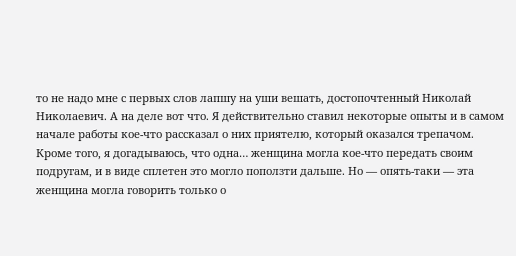то не надо мне с первых слов лапшу на уши вешать, достопочтенный Николай Николаевич. А на деле вот что. Я действительно ставил некоторые опыты и в самом начале работы кое-что рассказал о них приятелю, который оказался трепачом. Кроме того, я догадываюсь, что одна… женщина могла кое-что передать своим подругам, и в виде сплетен это могло поползти дальше. Но — опять-таки — эта женщина могла говорить только о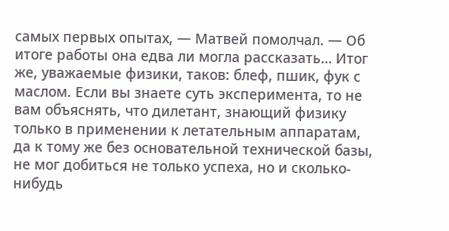самых первых опытах, — Матвей помолчал. — Об итоге работы она едва ли могла рассказать… Итог же, уважаемые физики, таков: блеф, пшик, фук с маслом. Если вы знаете суть эксперимента, то не вам объяснять, что дилетант, знающий физику только в применении к летательным аппаратам, да к тому же без основательной технической базы, не мог добиться не только успеха, но и сколько-нибудь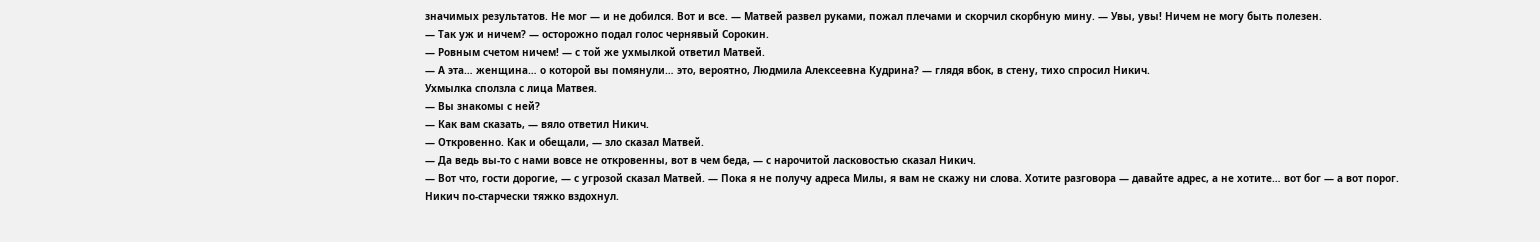значимых результатов. Не мог — и не добился. Вот и все. — Матвей развел руками, пожал плечами и скорчил скорбную мину. — Увы, увы! Ничем не могу быть полезен.
— Так уж и ничем? — осторожно подал голос чернявый Сорокин.
— Ровным счетом ничем! — с той же ухмылкой ответил Матвей.
— А эта… женщина… о которой вы помянули… это, вероятно, Людмила Алексеевна Кудрина? — глядя вбок, в стену, тихо спросил Никич.
Ухмылка сползла с лица Матвея.
— Вы знакомы с ней?
— Как вам сказать, — вяло ответил Никич.
— Откровенно. Как и обещали, — зло сказал Матвей.
— Да ведь вы-то с нами вовсе не откровенны, вот в чем беда, — с нарочитой ласковостью сказал Никич.
— Вот что, гости дорогие, — с угрозой сказал Матвей. — Пока я не получу адреса Милы, я вам не скажу ни слова. Хотите разговора — давайте адрес, а не хотите… вот бог — а вот порог.
Никич по-старчески тяжко вздохнул.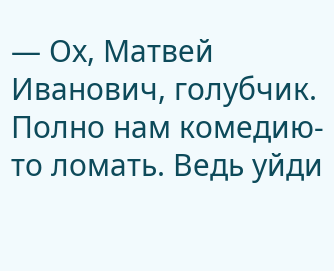— Ох, Матвей Иванович, голубчик. Полно нам комедию-то ломать. Ведь уйди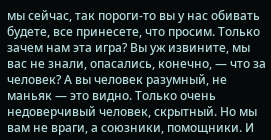мы сейчас, так пороги-то вы у нас обивать будете, все принесете, что просим. Только зачем нам эта игра? Вы уж извините, мы вас не знали, опасались, конечно, — что за человек? А вы человек разумный, не маньяк — это видно. Только очень недоверчивый человек, скрытный. Но мы вам не враги, а союзники, помощники. И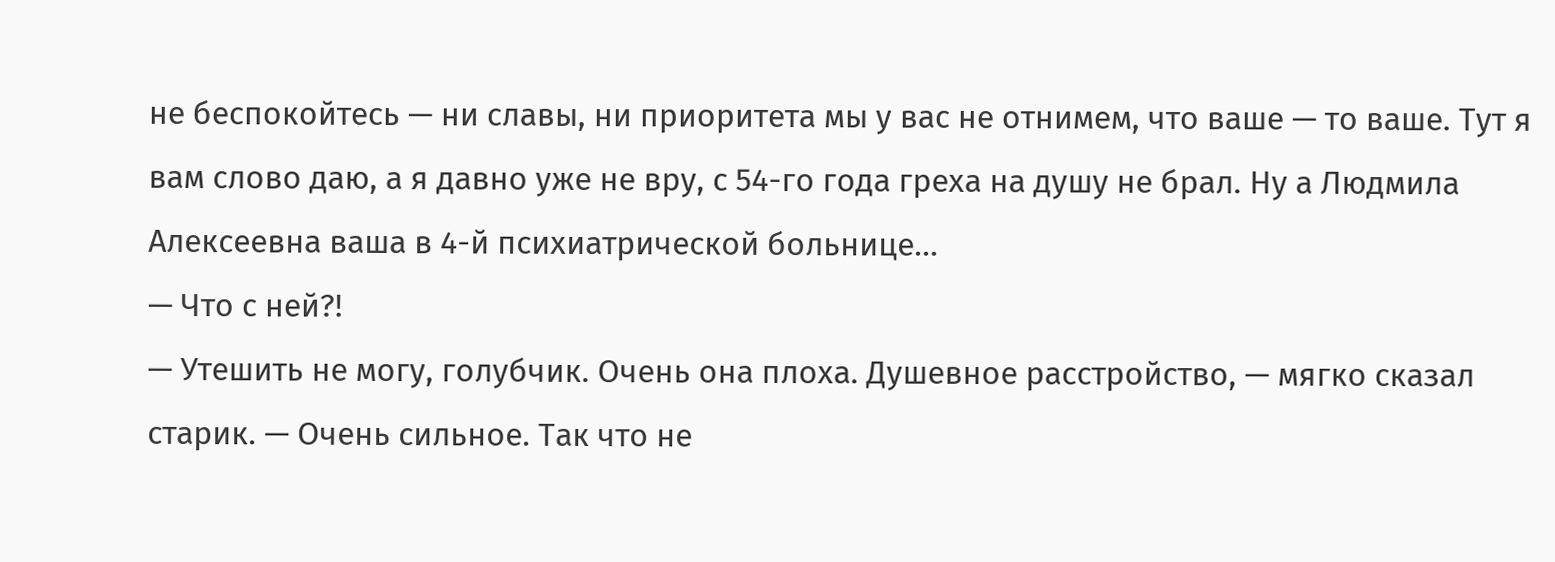не беспокойтесь — ни славы, ни приоритета мы у вас не отнимем, что ваше — то ваше. Тут я вам слово даю, а я давно уже не вру, с 54-го года греха на душу не брал. Ну а Людмила Алексеевна ваша в 4-й психиатрической больнице…
— Что с ней?!
— Утешить не могу, голубчик. Очень она плоха. Душевное расстройство, — мягко сказал старик. — Очень сильное. Так что не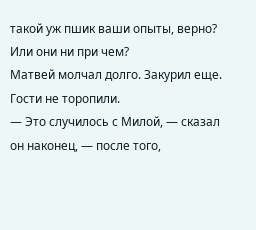такой уж пшик ваши опыты, верно? Или они ни при чем?
Матвей молчал долго. Закурил еще. Гости не торопили.
— Это случилось с Милой, — сказал он наконец, — после того,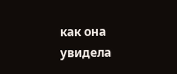как она увидела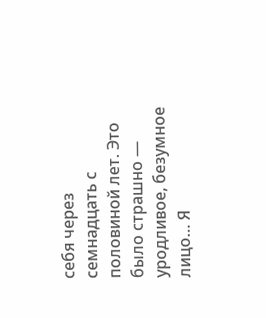себя через семнадцать с половиной лет. Это было страшно — уродливое, безумное лицо… Я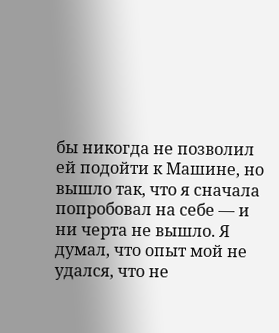бы никогда не позволил ей подойти к Машине, но вышло так, что я сначала попробовал на себе — и ни черта не вышло. Я думал, что опыт мой не удался, что не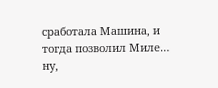сработала Машина, и тогда позволил Миле… ну,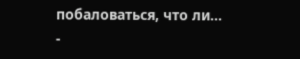побаловаться, что ли…
-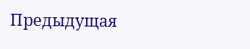Предыдущая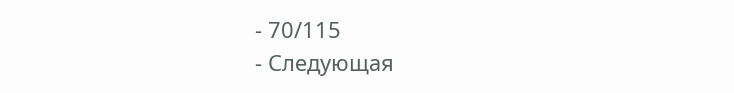- 70/115
- Следующая